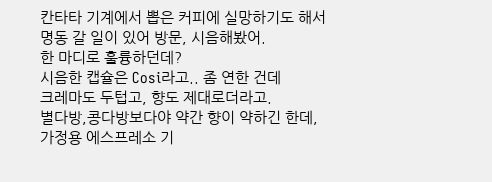칸타타 기계에서 뽑은 커피에 실망하기도 해서
명동 갈 일이 있어 방문, 시음해봤어.
한 마디로 훌륭하던데?
시음한 캡슐은 Cosi라고.. 좀 연한 건데
크레마도 두텁고, 향도 제대로더라고.
별다방,콩다방보다야 약간 향이 약하긴 한데,
가정용 에스프레소 기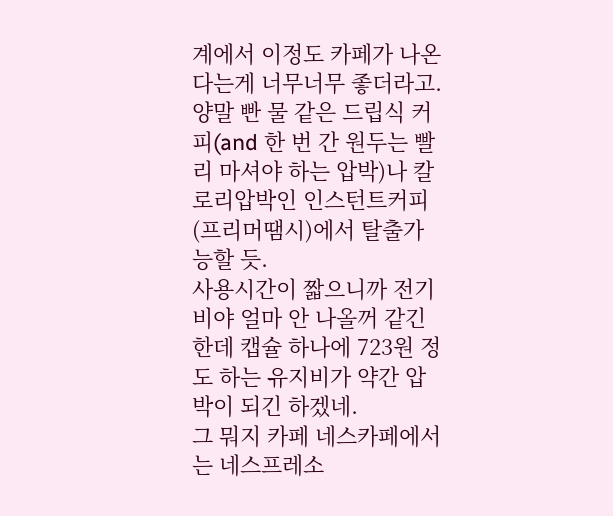계에서 이정도 카페가 나온다는게 너무너무 좋더라고.
양말 빤 물 같은 드립식 커피(and 한 번 간 원두는 빨리 마셔야 하는 압박)나 칼로리압박인 인스턴트커피(프리머땜시)에서 탈출가능할 듯.
사용시간이 짧으니까 전기비야 얼마 안 나올꺼 같긴 한데 캡슐 하나에 723원 정도 하는 유지비가 약간 압박이 되긴 하겠네.
그 뭐지 카페 네스카페에서는 네스프레소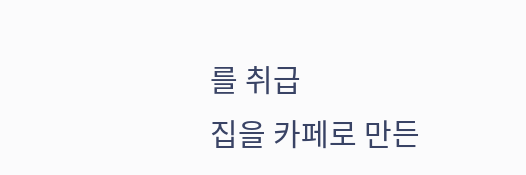를 취급
집을 카페로 만든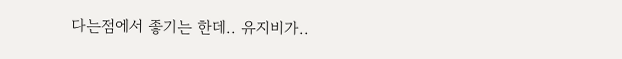다는점에서 좋기는 한데.. 유지비가..